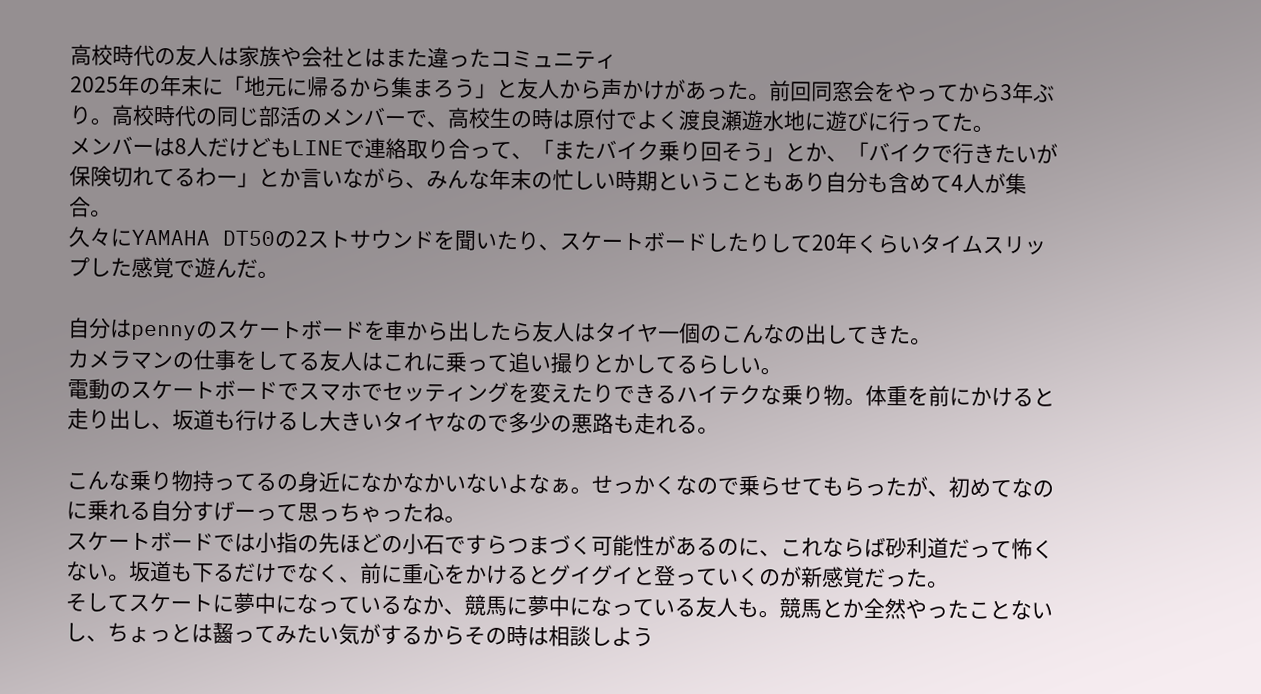高校時代の友人は家族や会社とはまた違ったコミュニティ
2025年の年末に「地元に帰るから集まろう」と友人から声かけがあった。前回同窓会をやってから3年ぶり。高校時代の同じ部活のメンバーで、高校生の時は原付でよく渡良瀬遊水地に遊びに行ってた。
メンバーは8人だけどもLINEで連絡取り合って、「またバイク乗り回そう」とか、「バイクで行きたいが保険切れてるわー」とか言いながら、みんな年末の忙しい時期ということもあり自分も含めて4人が集合。
久々にYAMAHA DT50の2ストサウンドを聞いたり、スケートボードしたりして20年くらいタイムスリップした感覚で遊んだ。

自分はpennyのスケートボードを車から出したら友人はタイヤ一個のこんなの出してきた。
カメラマンの仕事をしてる友人はこれに乗って追い撮りとかしてるらしい。
電動のスケートボードでスマホでセッティングを変えたりできるハイテクな乗り物。体重を前にかけると走り出し、坂道も行けるし大きいタイヤなので多少の悪路も走れる。

こんな乗り物持ってるの身近になかなかいないよなぁ。せっかくなので乗らせてもらったが、初めてなのに乗れる自分すげーって思っちゃったね。
スケートボードでは小指の先ほどの小石ですらつまづく可能性があるのに、これならば砂利道だって怖くない。坂道も下るだけでなく、前に重心をかけるとグイグイと登っていくのが新感覚だった。
そしてスケートに夢中になっているなか、競馬に夢中になっている友人も。競馬とか全然やったことないし、ちょっとは齧ってみたい気がするからその時は相談しよう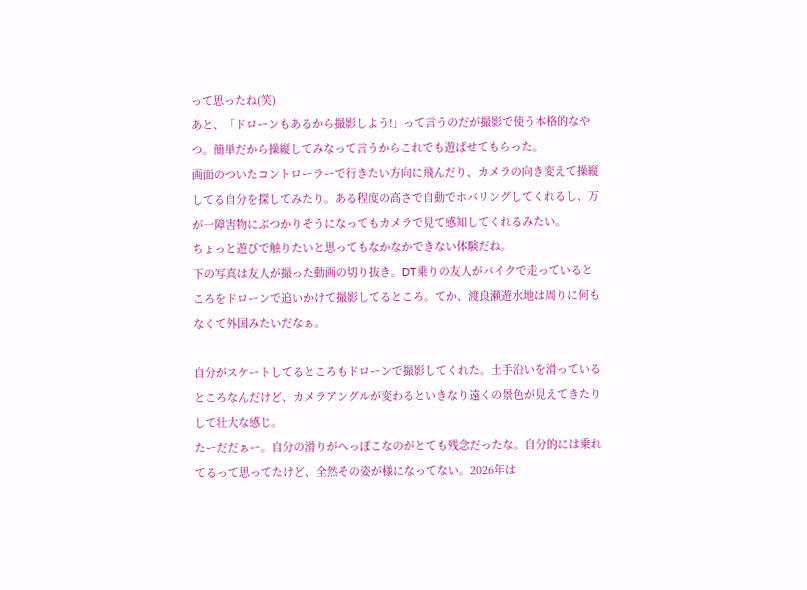って思ったね(笑)
あと、「ドローンもあるから撮影しよう!」って言うのだが撮影で使う本格的なやつ。簡単だから操縦してみなって言うからこれでも遊ばせてもらった。
画面のついたコントローラーで行きたい方向に飛んだり、カメラの向き変えて操縦してる自分を探してみたり。ある程度の高さで自動でホバリングしてくれるし、万が一障害物にぶつかりそうになってもカメラで見て感知してくれるみたい。
ちょっと遊びで触りたいと思ってもなかなかできない体験だね。
下の写真は友人が撮った動画の切り抜き。DT乗りの友人がバイクで走っているところをドローンで追いかけて撮影してるところ。てか、渡良瀬遊水地は周りに何もなくて外国みたいだなぁ。

自分がスケートしてるところもドローンで撮影してくれた。土手沿いを滑っているところなんだけど、カメラアングルが変わるといきなり遠くの景色が見えてきたりして壮大な感じ。
たーだだぁー。自分の滑りがへっぽこなのがとても残念だったな。自分的には乗れてるって思ってたけど、全然その姿が様になってない。2026年は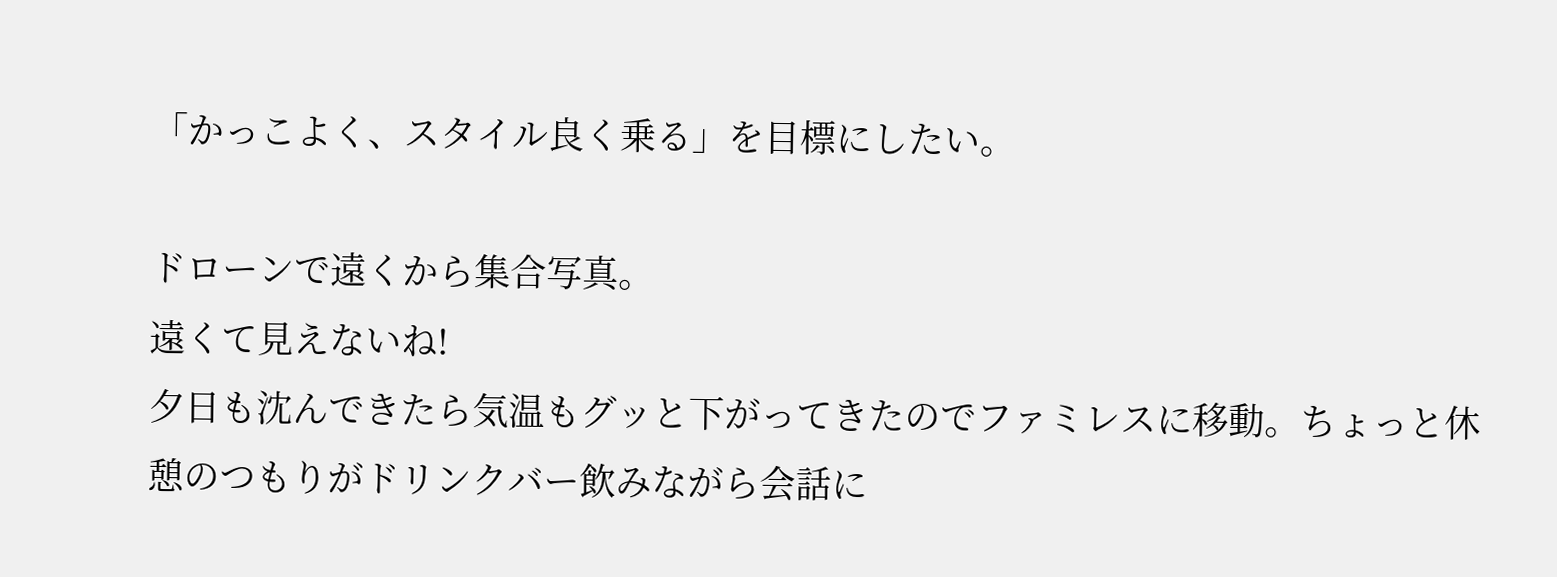「かっこよく、スタイル良く乗る」を目標にしたい。

ドローンで遠くから集合写真。
遠くて見えないね!
夕日も沈んできたら気温もグッと下がってきたのでファミレスに移動。ちょっと休憩のつもりがドリンクバー飲みながら会話に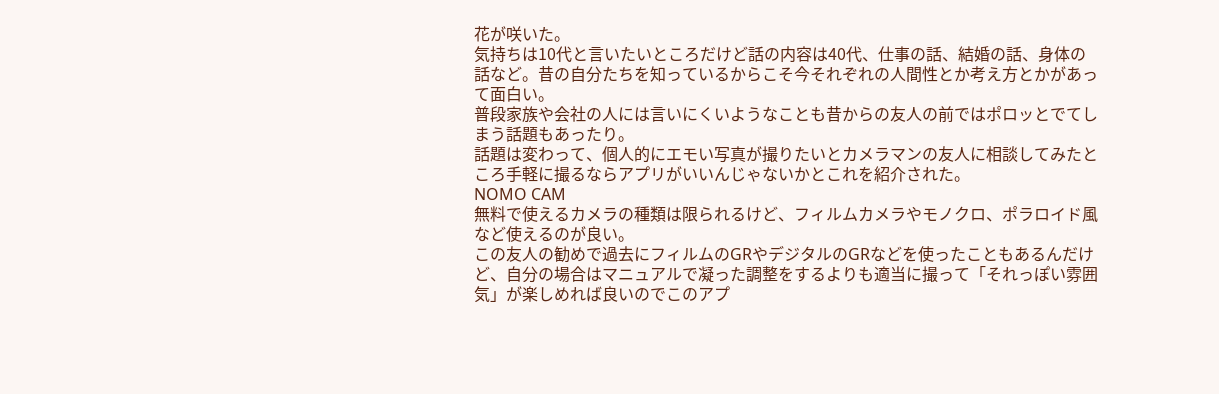花が咲いた。
気持ちは10代と言いたいところだけど話の内容は40代、仕事の話、結婚の話、身体の話など。昔の自分たちを知っているからこそ今それぞれの人間性とか考え方とかがあって面白い。
普段家族や会社の人には言いにくいようなことも昔からの友人の前ではポロッとでてしまう話題もあったり。
話題は変わって、個人的にエモい写真が撮りたいとカメラマンの友人に相談してみたところ手軽に撮るならアプリがいいんじゃないかとこれを紹介された。
NOMO CAM
無料で使えるカメラの種類は限られるけど、フィルムカメラやモノクロ、ポラロイド風など使えるのが良い。
この友人の勧めで過去にフィルムのGRやデジタルのGRなどを使ったこともあるんだけど、自分の場合はマニュアルで凝った調整をするよりも適当に撮って「それっぽい雰囲気」が楽しめれば良いのでこのアプ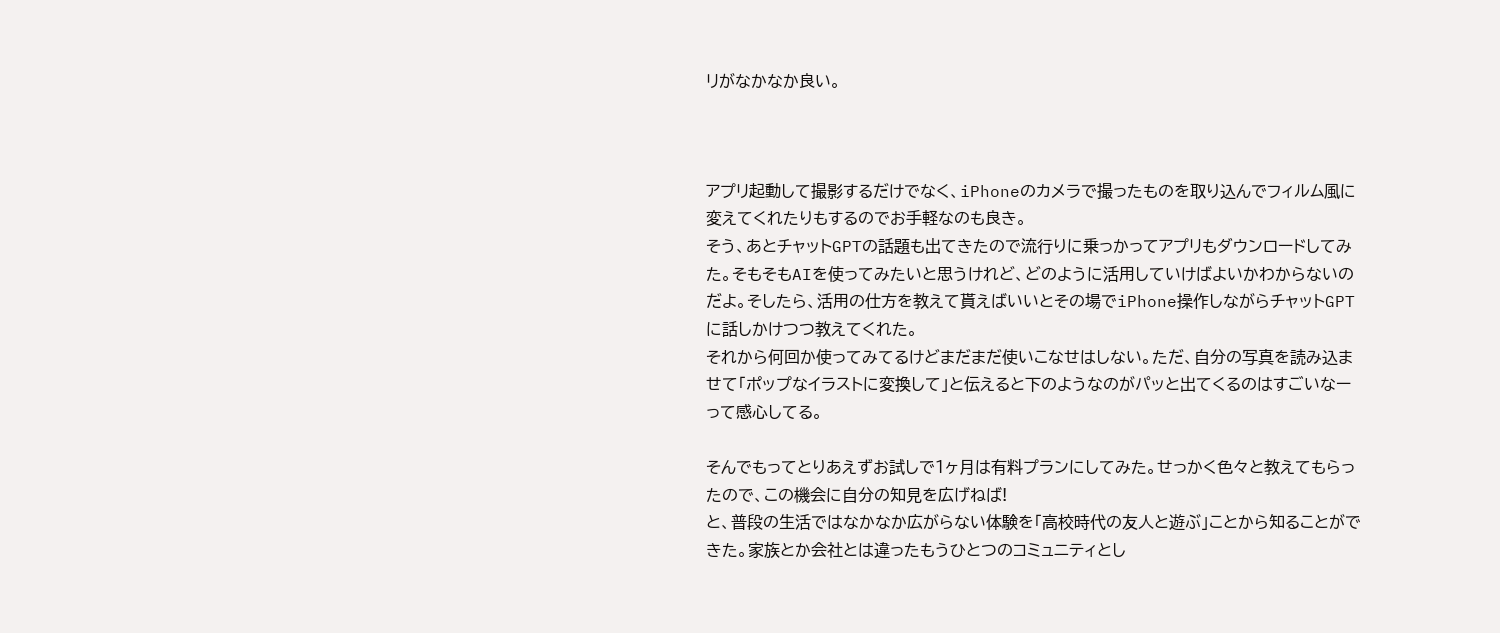リがなかなか良い。



アプリ起動して撮影するだけでなく、iPhoneのカメラで撮ったものを取り込んでフィルム風に変えてくれたりもするのでお手軽なのも良き。
そう、あとチャットGPTの話題も出てきたので流行りに乗っかってアプリもダウンロードしてみた。そもそもAIを使ってみたいと思うけれど、どのように活用していけばよいかわからないのだよ。そしたら、活用の仕方を教えて貰えばいいとその場でiPhone操作しながらチャットGPTに話しかけつつ教えてくれた。
それから何回か使ってみてるけどまだまだ使いこなせはしない。ただ、自分の写真を読み込ませて「ポップなイラストに変換して」と伝えると下のようなのがパッと出てくるのはすごいなーって感心してる。

そんでもってとりあえずお試しで1ヶ月は有料プランにしてみた。せっかく色々と教えてもらったので、この機会に自分の知見を広げねば!
と、普段の生活ではなかなか広がらない体験を「高校時代の友人と遊ぶ」ことから知ることができた。家族とか会社とは違ったもうひとつのコミュニティとし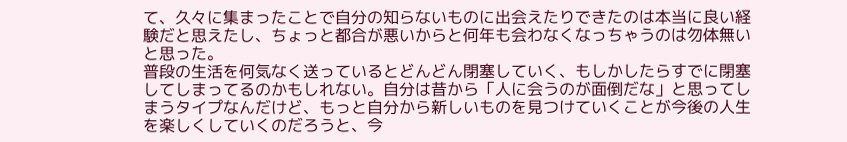て、久々に集まったことで自分の知らないものに出会えたりできたのは本当に良い経験だと思えたし、ちょっと都合が悪いからと何年も会わなくなっちゃうのは勿体無いと思った。
普段の生活を何気なく送っているとどんどん閉塞していく、もしかしたらすでに閉塞してしまってるのかもしれない。自分は昔から「人に会うのが面倒だな」と思ってしまうタイプなんだけど、もっと自分から新しいものを見つけていくことが今後の人生を楽しくしていくのだろうと、今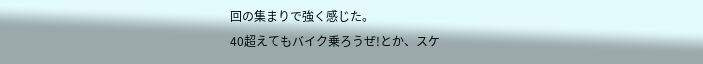回の集まりで強く感じた。
40超えてもバイク乗ろうぜ!とか、スケ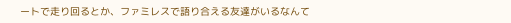ートで走り回るとか、ファミレスで語り合える友達がいるなんて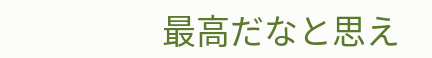最高だなと思え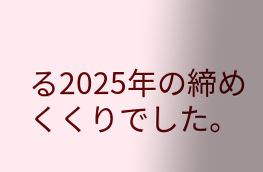る2025年の締めくくりでした。